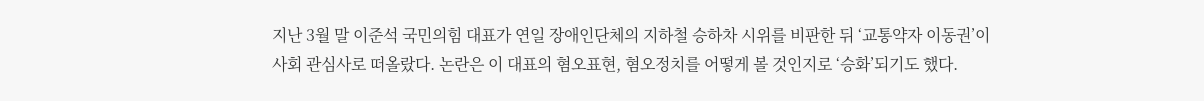지난 3월 말 이준석 국민의힘 대표가 연일 장애인단체의 지하철 승하차 시위를 비판한 뒤 ‘교통약자 이동권’이 사회 관심사로 떠올랐다. 논란은 이 대표의 혐오표현, 혐오정치를 어떻게 볼 것인지로 ‘승화’되기도 했다.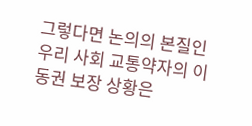그렇다면 논의의 본질인 우리 사회 교통약자의 이동권 보장 상황은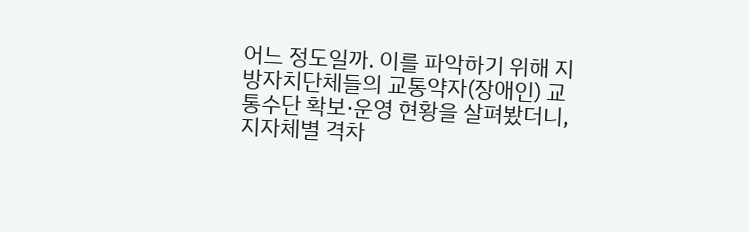어느 정도일까. 이를 파악하기 위해 지방자치단체들의 교통약자(장애인) 교통수단 확보·운영 현황을 살펴봤더니, 지자체별 격차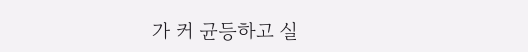가 커 균등하고 실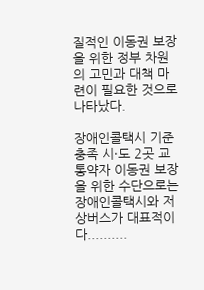질적인 이동권 보장을 위한 정부 차원의 고민과 대책 마련이 필요한 것으로 나타났다.

장애인콜택시 기준 충족 시·도 2곳 교통약자 이동권 보장을 위한 수단으로는 장애인콜택시와 저상버스가 대표적이다..........